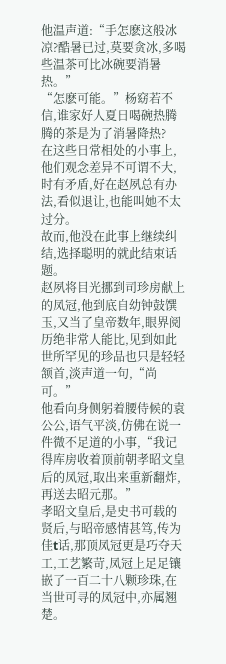他温声道:“手怎麽这般冰凉?酷暑已过,莫要贪冰,多喝些温茶可比冰碗要消暑热。”
“怎麽可能。”杨窈若不信,谁家好人夏日喝碗热腾腾的茶是为了消暑降热?
在这些日常相处的小事上,他们观念差异不可谓不大,时有矛盾,好在赵夙总有办法,看似退让,也能叫她不太过分。
故而,他没在此事上继续纠结,选择聪明的就此结束话题。
赵夙将目光挪到司珍房献上的凤冠,他到底自幼钟鼓馔玉,又当了皇帝数年,眼界阅历绝非常人能比,见到如此世所罕见的珍品也只是轻轻颔首,淡声道一句,“尚可。”
他看向身侧躬着腰侍候的袁公公,语气平淡,仿佛在说一件微不足道的小事,“我记得库房收着顶前朝孝昭文皇后的凤冠,取出来重新翻炸,再送去昭元那。”
孝昭文皇后,是史书可载的贤后,与昭帝感情甚笃,传为佳t话,那顶凤冠更是巧夺天工,工艺繁苛,凤冠上足足镶嵌了一百二十八颗珍珠,在当世可寻的凤冠中,亦属翘楚。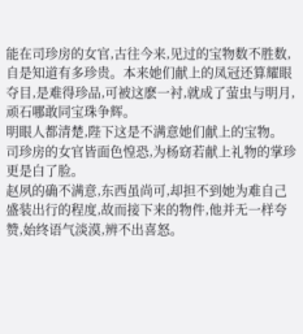能在司珍房的女官,古往今来,见过的宝物数不胜数,自是知道有多珍贵。本来她们献上的凤冠还算耀眼夺目,是难得珍品,可被这麽一衬,就成了萤虫与明月,顽石哪敢同宝珠争辉。
明眼人都清楚,陛下这是不满意她们献上的宝物。
司珍房的女官皆面色惶恐,为杨窈若献上礼物的掌珍更是白了脸。
赵夙的确不满意,东西虽尚可,却担不到她为难自己盛装出行的程度,故而接下来的物件,他并无一样夸赞,始终语气淡漠,辨不出喜怒。